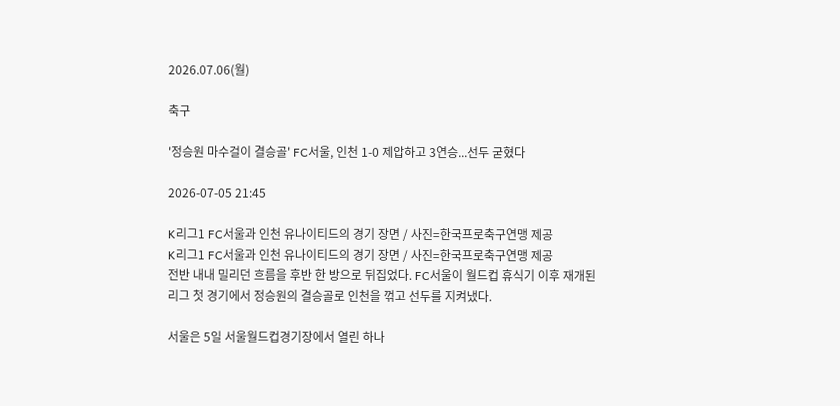2026.07.06(월)

축구

'정승원 마수걸이 결승골' FC서울, 인천 1-0 제압하고 3연승...선두 굳혔다

2026-07-05 21:45

K리그1 FC서울과 인천 유나이티드의 경기 장면 / 사진=한국프로축구연맹 제공
K리그1 FC서울과 인천 유나이티드의 경기 장면 / 사진=한국프로축구연맹 제공
전반 내내 밀리던 흐름을 후반 한 방으로 뒤집었다. FC서울이 월드컵 휴식기 이후 재개된 리그 첫 경기에서 정승원의 결승골로 인천을 꺾고 선두를 지켜냈다.

서울은 5일 서울월드컵경기장에서 열린 하나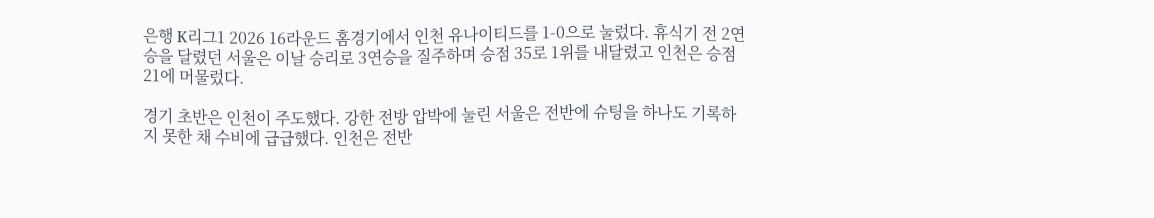은행 K리그1 2026 16라운드 홈경기에서 인천 유나이티드를 1-0으로 눌렀다. 휴식기 전 2연승을 달렸던 서울은 이날 승리로 3연승을 질주하며 승점 35로 1위를 내달렸고 인천은 승점 21에 머물렀다.

경기 초반은 인천이 주도했다. 강한 전방 압박에 눌린 서울은 전반에 슈팅을 하나도 기록하지 못한 채 수비에 급급했다. 인천은 전반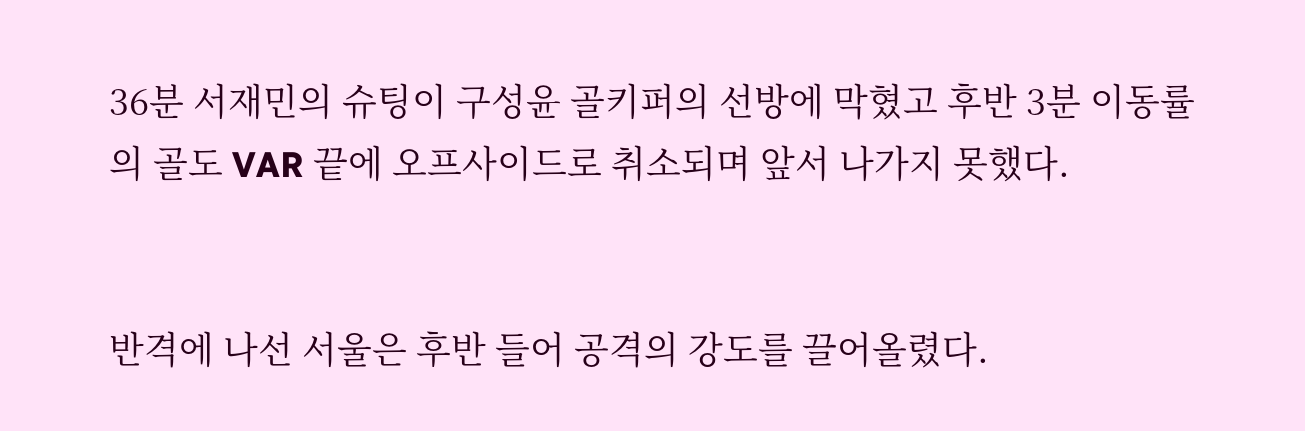36분 서재민의 슈팅이 구성윤 골키퍼의 선방에 막혔고 후반 3분 이동률의 골도 VAR 끝에 오프사이드로 취소되며 앞서 나가지 못했다.


반격에 나선 서울은 후반 들어 공격의 강도를 끌어올렸다.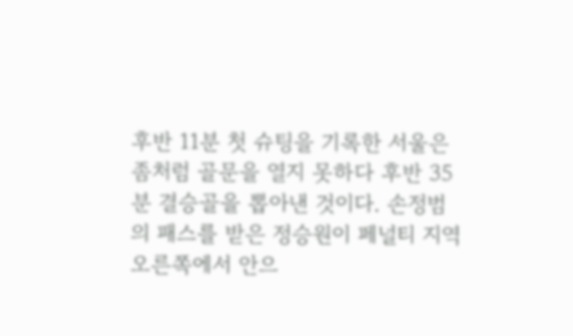후반 11분 첫 슈팅을 기록한 서울은 좀처럼 골문을 열지 못하다 후반 35분 결승골을 뽑아낸 것이다. 손정범의 패스를 받은 정승원이 페널티 지역 오른쪽에서 안으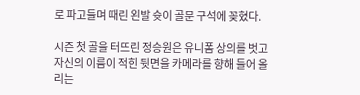로 파고들며 때린 왼발 슛이 골문 구석에 꽂혔다.

시즌 첫 골을 터뜨린 정승원은 유니폼 상의를 벗고 자신의 이름이 적힌 뒷면을 카메라를 향해 들어 올리는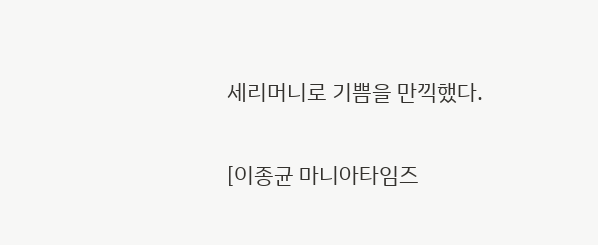세리머니로 기쁨을 만끽했다.

[이종균 마니아타임즈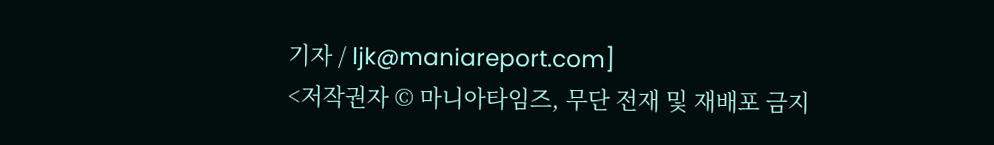기자 / ljk@maniareport.com]
<저작권자 © 마니아타임즈, 무단 전재 및 재배포 금지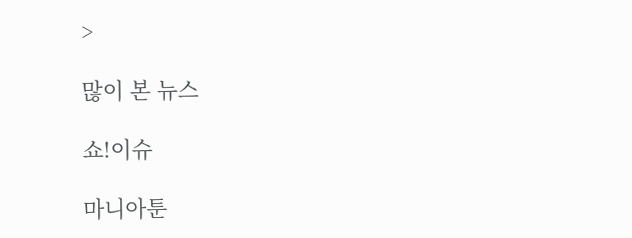>

많이 본 뉴스

쇼!이슈

마니아툰